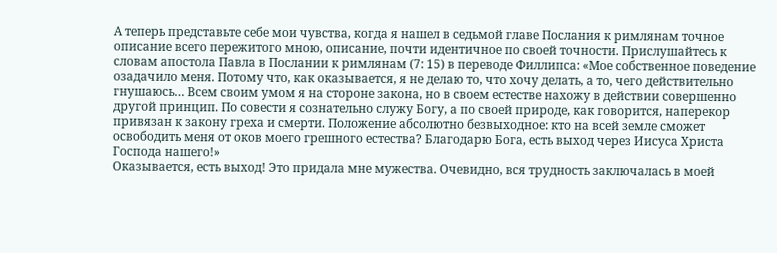А теперь представьте себе мои чувства, когда я нашел в седьмой главе Послания к римлянам точное описание всего пережитого мною, описание, почти идентичное по своей точности. Прислушайтесь к словам апостола Павла в Послании к римлянам (7: 15) в переводе Филлипса: «Мое собственное поведение озадачило меня. Потому что, как оказывается, я не делаю то, что хочу делать, а то, чего действительно гнушаюсь… Всем своим умом я на стороне закона, но в своем естестве нахожу в действии совершенно другой принцип. По совести я сознательно служу Богу, а по своей природе, как говорится, наперекор привязан к закону греха и смерти. Положение абсолютно безвыходное: кто на всей земле сможет освободить меня от оков моего грешного естества? Благодарю Бога, есть выход через Иисуса Христа Господа нашего!»
Оказывается, есть выход! Это придала мне мужества. Очевидно, вся трудность заключалась в моей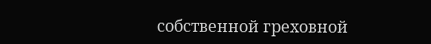собственной греховной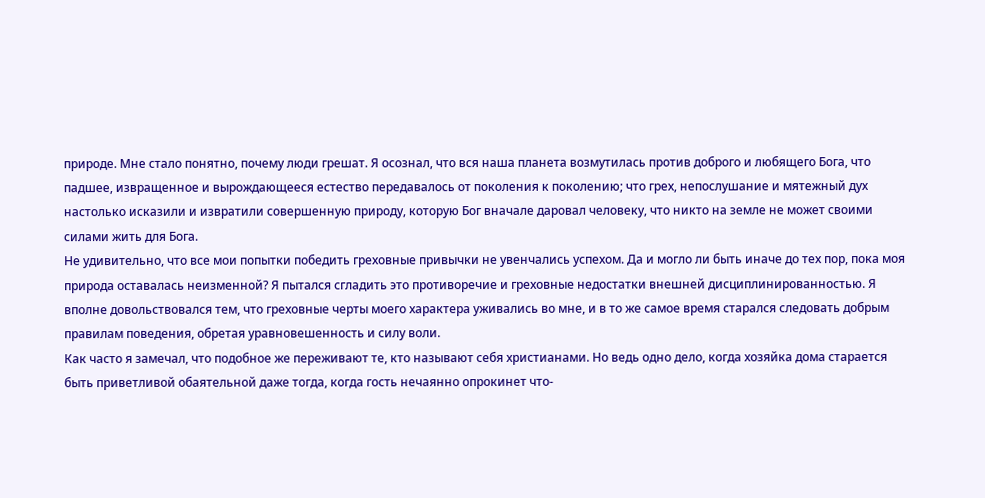природе. Мне стало понятно, почему люди грешат. Я осознал, что вся наша планета возмутилась против доброго и любящего Бога, что падшее, извращенное и вырождающееся естество передавалось от поколения к поколению; что грех, непослушание и мятежный дух настолько исказили и извратили совершенную природу, которую Бог вначале даровал человеку, что никто на земле не может своими силами жить для Бога.
Не удивительно, что все мои попытки победить греховные привычки не увенчались успехом. Да и могло ли быть иначе до тех пор, пока моя природа оставалась неизменной? Я пытался сгладить это противоречие и греховные недостатки внешней дисциплинированностью. Я вполне довольствовался тем, что греховные черты моего характера уживались во мне, и в то же самое время старался следовать добрым правилам поведения, обретая уравновешенность и силу воли.
Как часто я замечал, что подобное же переживают те, кто называют себя христианами. Но ведь одно дело, когда хозяйка дома старается быть приветливой обаятельной даже тогда, когда гость нечаянно опрокинет что-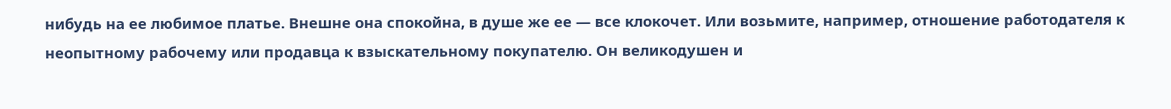нибудь на ее любимое платье. Внешне она спокойна, в душе же ее — все клокочет. Или возьмите, например, отношение работодателя к неопытному рабочему или продавца к взыскательному покупателю. Он великодушен и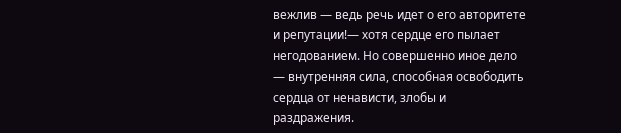вежлив — ведь речь идет о его авторитете и репутации!— хотя сердце его пылает негодованием. Но совершенно иное дело — внутренняя сила, способная освободить сердца от ненависти, злобы и раздражения.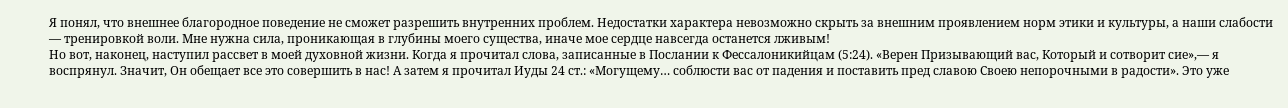Я понял, что внешнее благородное поведение не сможет разрешить внутренних проблем. Недостатки характера невозможно скрыть за внешним проявлением норм этики и культуры, а наши слабости — тренировкой воли. Мне нужна сила, проникающая в глубины моего существа, иначе мое сердце навсегда останется лживым!
Но вот, наконец, наступил рассвет в моей духовной жизни. Когда я прочитал слова, записанные в Послании к Фессалоникийцам (5:24). «Верен Призывающий вас, Который и сотворит сие»,— я воспрянул. Значит, Он обещает все это совершить в нас! А затем я прочитал Иуды 24 ст.: «Могущему… соблюсти вас от падения и поставить пред славою Своею непорочными в радости». Это уже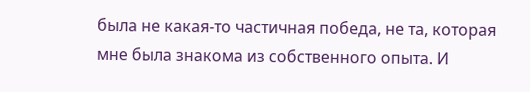была не какая-то частичная победа, не та, которая мне была знакома из собственного опыта. И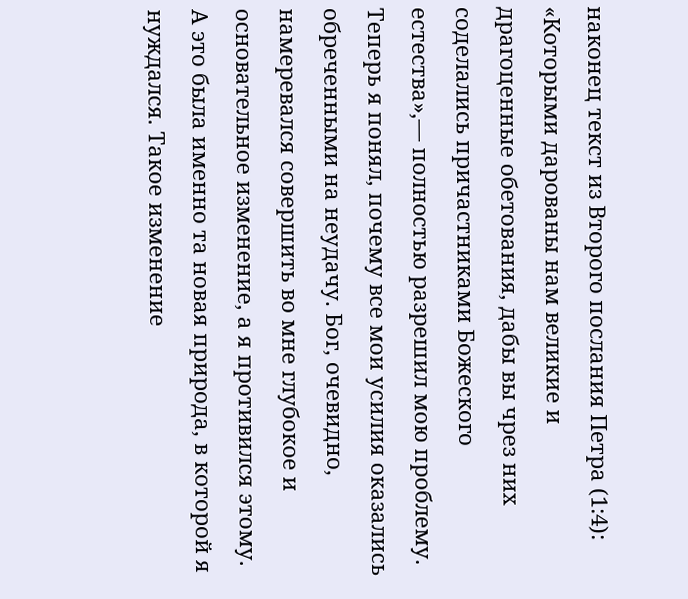наконец текст из Второго послания Петра (1:4): «Которыми дарованы нам великие и драгоценные обетования, дабы вы чрез них соделались причастниками Божеского естества»,— полностью разрешил мою проблему.
Теперь я понял, почему все мои усилия оказались обреченными на неудачу. Бог, очевидно, намеревался совершить во мне глубокое и основательное изменение, а я противился этому. А это была именно та новая природа, в которой я нуждался. Такое изменение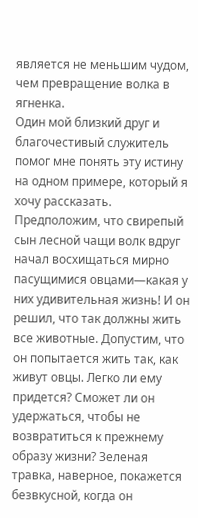является не меньшим чудом, чем превращение волка в ягненка.
Один мой близкий друг и благочестивый служитель помог мне понять эту истину на одном примере, который я хочу рассказать. Предположим, что свирепый сын лесной чащи волк вдруг начал восхищаться мирно пасущимися овцами—какая у них удивительная жизнь! И он решил, что так должны жить все животные. Допустим, что он попытается жить так, как живут овцы. Легко ли ему придется? Сможет ли он удержаться, чтобы не возвратиться к прежнему образу жизни? Зеленая травка, наверное, покажется безвкусной, когда он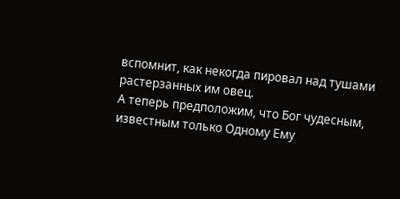вспомнит, как некогда пировал над тушами растерзанных им овец.
А теперь предположим, что Бог чудесным, известным только Одному Ему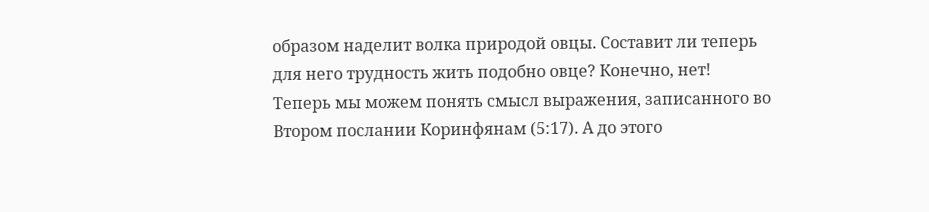образом наделит волка природой овцы. Составит ли теперь для него трудность жить подобно овце? Конечно, нет!
Теперь мы можем понять смысл выражения, записанного во Втором послании Коринфянам (5:17). А до этого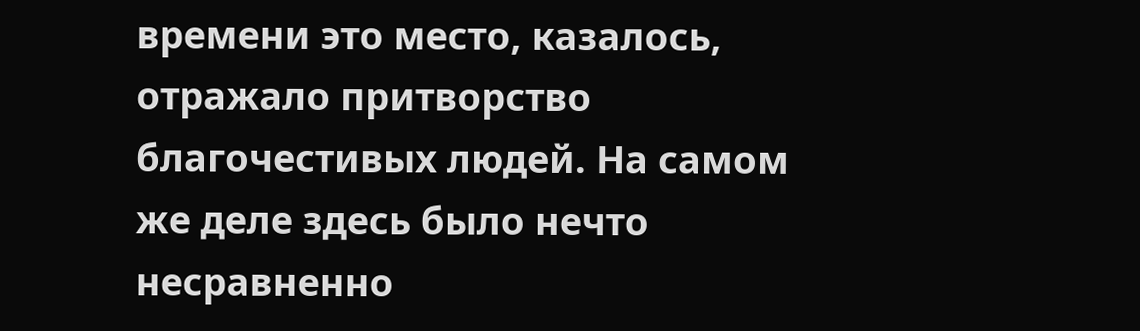времени это место, казалось, отражало притворство благочестивых людей. На самом же деле здесь было нечто несравненно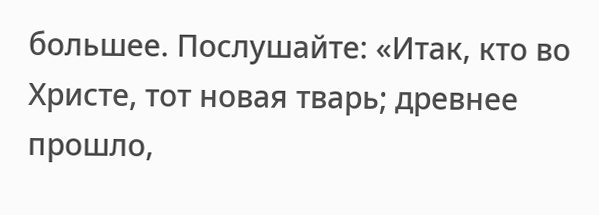большее. Послушайте: «Итак, кто во Христе, тот новая тварь; древнее прошло,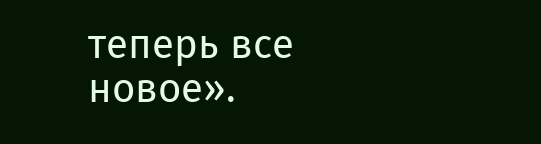теперь все новое».